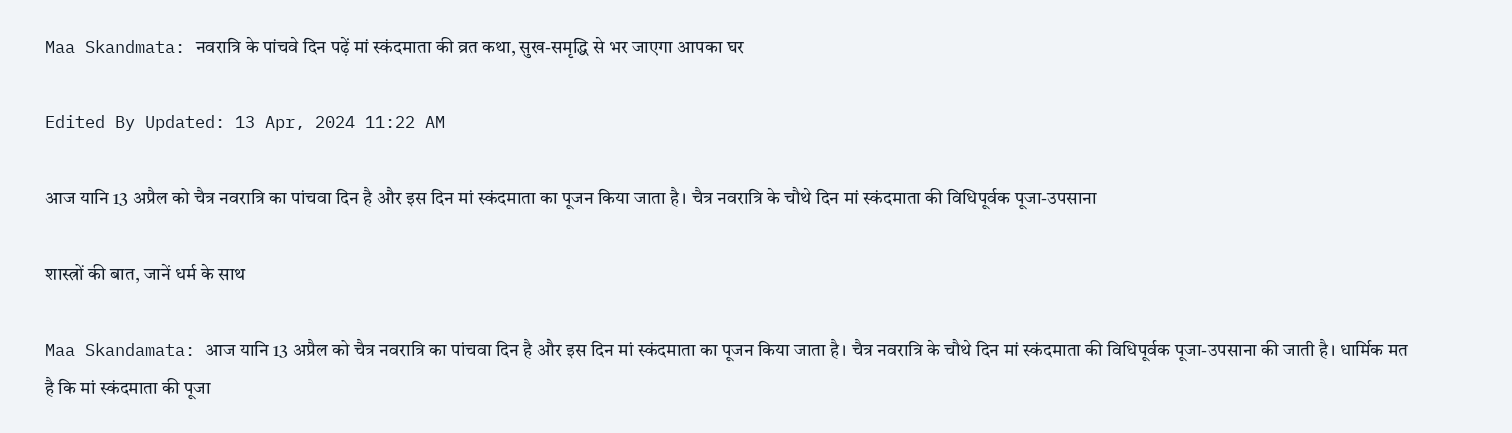Maa Skandmata: नवरात्रि के पांचवे दिन पढ़ें मां स्कंदमाता की व्रत कथा, सुख-समृद्धि से भर जाएगा आपका घर

Edited By Updated: 13 Apr, 2024 11:22 AM

आज यानि 13 अप्रैल को चैत्र नवरात्रि का पांचवा दिन है और इस दिन मां स्कंदमाता का पूजन किया जाता है। चैत्र नवरात्रि के चौथे दिन मां स्कंदमाता की विधिपूर्वक पूजा-उपसाना

शास्त्रों की बात, जानें धर्म के साथ

Maa Skandamata: आज यानि 13 अप्रैल को चैत्र नवरात्रि का पांचवा दिन है और इस दिन मां स्कंदमाता का पूजन किया जाता है। चैत्र नवरात्रि के चौथे दिन मां स्कंदमाता की विधिपूर्वक पूजा-उपसाना की जाती है। धार्मिक मत है कि मां स्कंदमाता की पूजा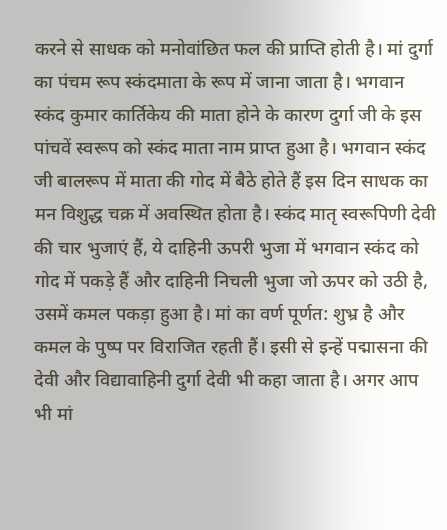करने से साधक को मनोवांछित फल की प्राप्ति होती है। मां दुर्गा का पंचम रूप स्कंदमाता के रूप में जाना जाता है। भगवान स्कंद कुमार कार्तिकेय की माता होने के कारण दुर्गा जी के इस पांचवें स्वरूप को स्कंद माता नाम प्राप्त हुआ है। भगवान स्कंद जी बालरूप में माता की गोद में बैठे होते हैं इस दिन साधक का मन विशुद्ध चक्र में अवस्थित होता है। स्कंद मातृ स्वरूपिणी देवी की चार भुजाएं हैं, ये दाहिनी ऊपरी भुजा में भगवान स्कंद को गोद में पकड़े हैं और दाहिनी निचली भुजा जो ऊपर को उठी है, उसमें कमल पकड़ा हुआ है। मां का वर्ण पूर्णत: शुभ्र है और कमल के पुष्प पर विराजित रहती हैं। इसी से इन्हें पद्मासना की देवी और विद्यावाहिनी दुर्गा देवी भी कहा जाता है। अगर आप भी मां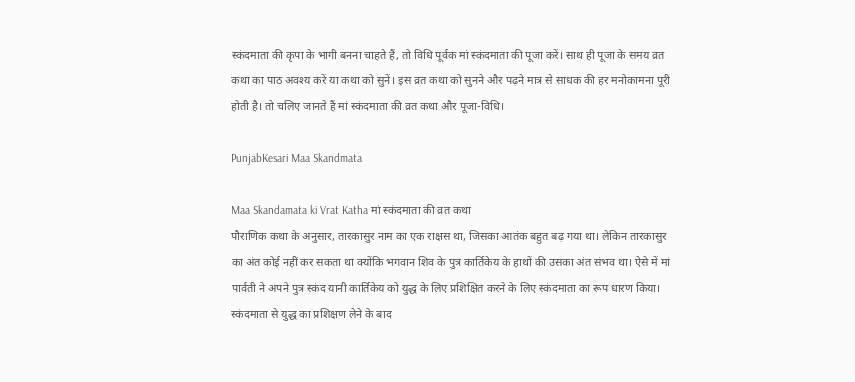स्कंदमाता की कृपा के भागी बनना चाहते हैं, तो विधि पूर्वक मां स्कंदमाता की पूजा करें। साथ ही पूजा के समय व्रत कथा का पाठ अवश्य करें या कथा को सुनें। इस व्रत कथा को सुनने और पढ़ने मात्र से साधक की हर मनोकामना पूरी होती है। तो चलिए जानते हैं मां स्कंदमाता की व्रत कथा और पूजा-विधि।

PunjabKesari Maa Skandmata

Maa Skandamata ki Vrat Katha मां स्कंदमाता की व्रत कथा
पौराणिक कथा के अनुसार, तारकासुर नाम का एक राक्षस था, जिसका आतंक बहुत बढ़ गया था। लेकिन तारकासुर का अंत कोई नहीं कर सकता था क्योंकि भगवान शिव के पुत्र कार्तिकेय के हाथों की उसका अंत संभव था। ऐसे में मां पार्वती ने अपने पुत्र स्कंद यानी कार्तिकेय को युद्ध के लिए प्रशिक्षित करने के लिए स्कंदमाता का रूप धारण किया। स्कंदमाता से युद्ध का प्रशिक्षण लेने के बाद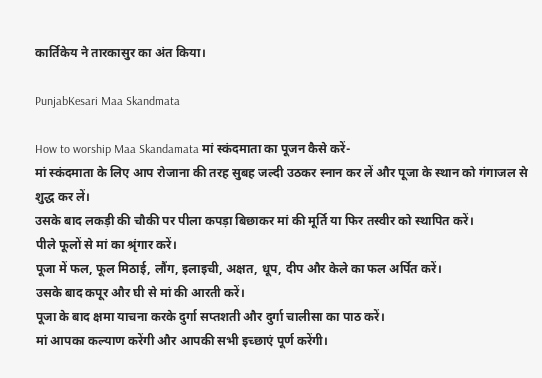कार्तिकेय ने तारकासुर का अंत किया।

PunjabKesari Maa Skandmata

How to worship Maa Skandamata मां स्कंदमाता का पूजन कैसे करें-
मां स्‍कंदमाता के लिए आप रोजाना की तरह सुबह जल्‍दी उठकर स्‍नान कर लें और पूजा के स्‍थान को गंगाजल से शुद्ध कर लें।
उसके बाद लकड़ी की चौकी पर पीला कपड़ा बिछाकर मां की मूर्ति या फिर तस्‍वीर को स्‍थापित करें।
पीले फूलों से मां का श्रृंगार करें।
पूजा में फल, फूल मिठाई, लौंग, इलाइची, अक्षत, धूप, दीप और केले का फल अर्पित करें।
उसके बाद कपूर और घी से मां की आरती करें।
पूजा के बाद क्षमा याचना करके दुर्गा सप्‍तशती और दुर्गा चालीसा का पाठ करें।
मां आपका कल्‍याण करेंगी और आपकी सभी इच्‍छाएं पूर्ण करेंगी।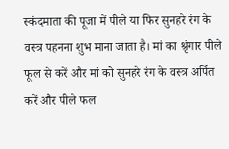स्‍कंदमाता की पूजा में पीले या फिर सुनहरे रंग के वस्‍त्र पहनना शुभ माना जाता है। मां का श्रृंगार पीले फूल से करें और मां को सुनहरे रंग के वस्‍त्र अर्पित करें और पीले फल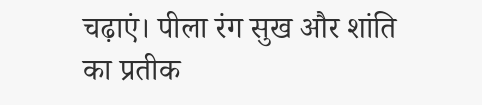चढ़ाएं। पीला रंग सुख और शांति का प्रतीक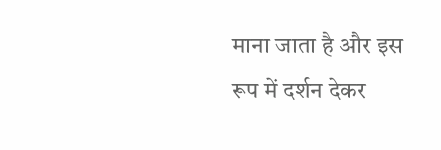माना जाता है और इस रूप में दर्शन देकर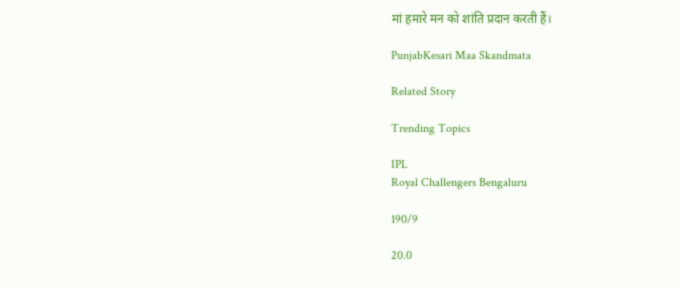मां हमारे मन को शांति प्रदान करती हैं।

PunjabKesari Maa Skandmata

Related Story

Trending Topics

IPL
Royal Challengers Bengaluru

190/9

20.0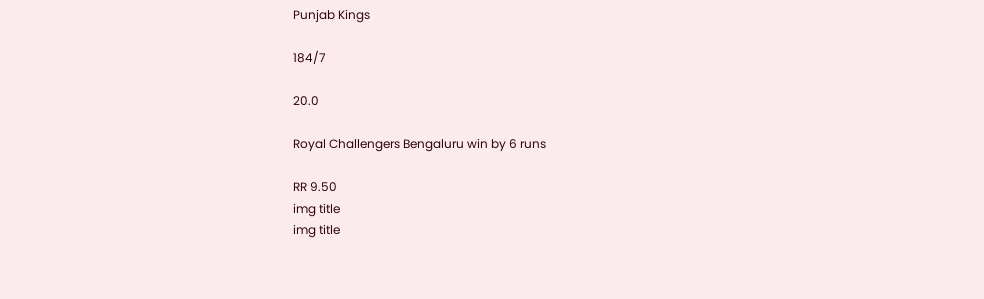Punjab Kings

184/7

20.0

Royal Challengers Bengaluru win by 6 runs

RR 9.50
img title
img title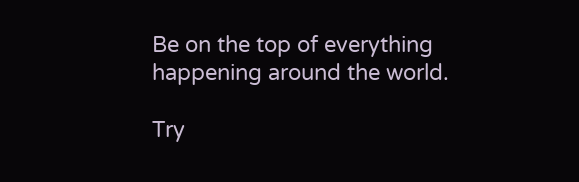Be on the top of everything happening around the world.

Try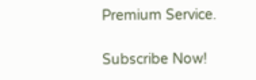Premium Service.

Subscribe Now!